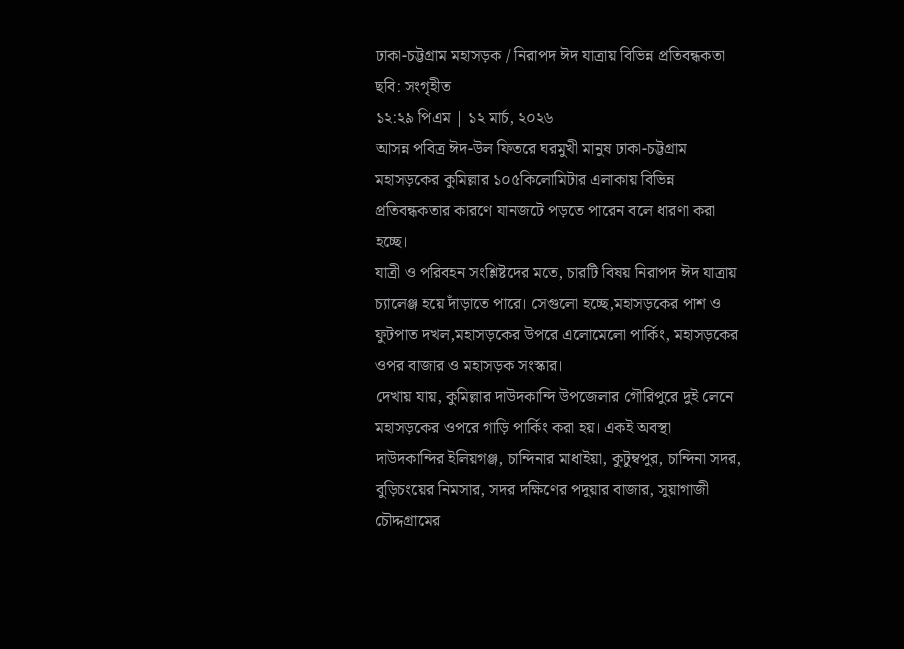ঢাকা-চট্টগ্রাম মহাসড়ক / নিরাপদ ঈদ যাত্রায় বিভিন্ন প্রতিবন্ধকতা
ছবি: সংগৃহীত
১২:২৯ পিএম | ১২ মার্চ, ২০২৬
আসন্ন পবিত্র ঈদ-উল ফিতরে ঘরমুখী মানুষ ঢাকা-চট্টগ্রাম মহাসড়কের কুমিল্লার ১০৫কিলোমিটার এলাকায় বিভিন্ন প্রতিবন্ধকতার কারণে যানজটে পড়তে পারেন বলে ধারণা করা হচ্ছে।
যাত্রী ও পরিবহন সংশ্লিষ্টদের মতে, চারটি বিষয় নিরাপদ ঈদ যাত্রায় চ্যালেঞ্জ হয়ে দাঁড়াতে পারে। সেগুলো হচ্ছে,মহাসড়কের পাশ ও ফুটপাত দখল,মহাসড়কের উপরে এলোমেলো পার্কিং, মহাসড়কের ওপর বাজার ও মহাসড়ক সংস্কার।
দেখায় যায়, কুমিল্লার দাউদকান্দি উপজেলার গৌরিপুরে দুই লেনে মহাসড়কের ওপরে গাড়ি পার্কিং করা হয়। একই অবস্থা দাউদকান্দির ইলিয়গঞ্জ, চান্দিনার মাধাইয়া, কুটুম্বপুর, চান্দিনা সদর, বুড়িচংয়ের নিমসার, সদর দক্ষিণের পদুয়ার বাজার, সুয়াগাজী চৌদ্দগ্রামের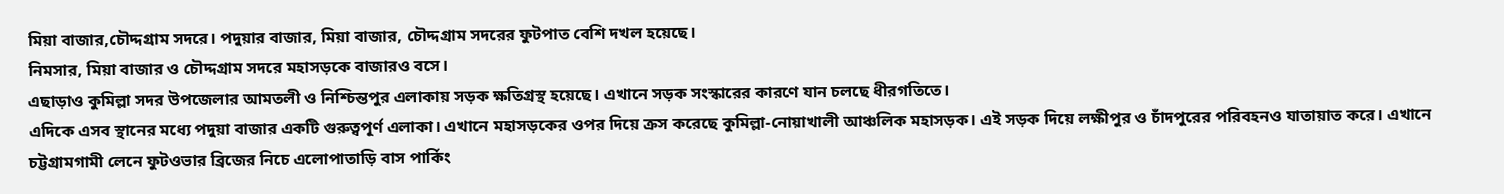মিয়া বাজার,চৌদ্দগ্রাম সদরে। পদুয়ার বাজার, মিয়া বাজার, চৌদ্দগ্রাম সদরের ফুটপাত বেশি দখল হয়েছে।
নিমসার, মিয়া বাজার ও চৌদ্দগ্রাম সদরে মহাসড়কে বাজারও বসে।
এছাড়াও কুমিল্লা সদর উপজেলার আমতলী ও নিশ্চিন্তপুর এলাকায় সড়ক ক্ষতিগ্রস্থ হয়েছে। এখানে সড়ক সংস্কারের কারণে যান চলছে ধীরগতিতে।
এদিকে এসব স্থানের মধ্যে পদুয়া বাজার একটি গুরুত্বপূর্ণ এলাকা। এখানে মহাসড়কের ওপর দিয়ে ক্রস করেছে কুমিল্লা-নোয়াখালী আঞ্চলিক মহাসড়ক। এই সড়ক দিয়ে লক্ষীপুর ও চাঁদপুরের পরিবহনও যাতায়াত করে। এখানে চট্টগ্রামগামী লেনে ফুটওভার ব্রিজের নিচে এলোপাতাড়ি বাস পার্কিং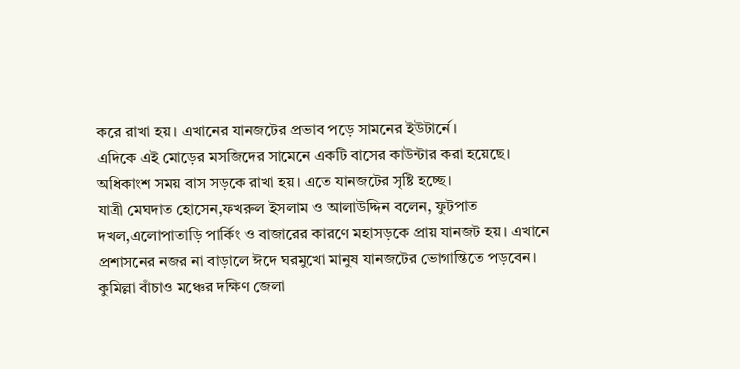করে রাখা হয়। এখানের যানজটের প্রভাব পড়ে সামনের ইউটার্নে।
এদিকে এই মোড়ের মসজিদের সামেনে একটি বাসের কাউন্টার করা হয়েছে। অধিকাংশ সময় বাস সড়কে রাখা হয়। এতে যানজটের সৃষ্টি হচ্ছে।
যাত্রী মেঘদাত হোসেন,ফখরুল ইসলাম ও আলাউদ্দিন বলেন, ফুটপাত দখল,এলোপাতাড়ি পার্কিং ও বাজারের কারণে মহাসড়কে প্রায় যানজট হয়। এখানে প্রশাসনের নজর না বাড়ালে ঈদে ঘরমুখো মানুষ যানজটের ভোগান্তিতে পড়বেন।
কুমিল্লা বাঁচাও মঞ্চের দক্ষিণ জেলা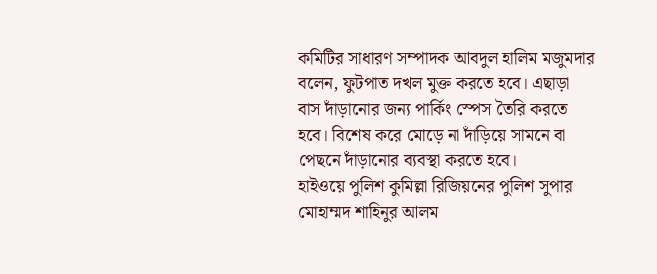কমিটির সাধারণ সম্পাদক আবদুল হালিম মজুমদার বলেন, ফুটপাত দখল মুক্ত করতে হবে। এছাড়া বাস দাঁড়ানোর জন্য পার্কিং স্পেস তৈরি করতে হবে। বিশেষ করে মোড়ে না দাঁড়িয়ে সামনে বা পেছনে দাঁড়ানোর ব্যবস্থা করতে হবে।
হাইওয়ে পুলিশ কুমিল্লা রিজিয়নের পুলিশ সুপার মোহাম্মদ শাহিনুর আলম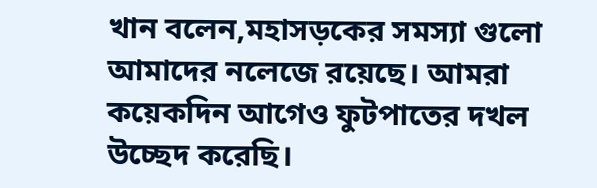খান বলেন,মহাসড়কের সমস্যা গুলো আমাদের নলেজে রয়েছে। আমরা কয়েকদিন আগেও ফুটপাতের দখল উচ্ছেদ করেছি।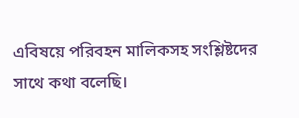এবিষয়ে পরিবহন মালিকসহ সংশ্লিষ্টদের সাথে কথা বলেছি।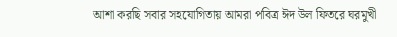আশা করছি সবার সহযোগিতায় আমরা পবিত্র ঈদ উল ফিতরে ঘরমুখী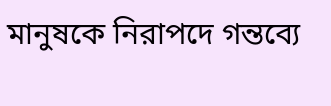মানুষকে নিরাপদে গন্তব্যে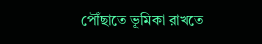পৌঁছাতে ভূমিকা রাখতে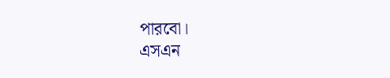পারবো।
এসএন